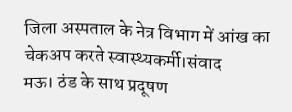जिला अस्पताल के नेत्र विभाग में आंख का चेकअप करते स्वास्थ्यकर्मी।संवाद
मऊ। ठंड के साथ प्रदूषण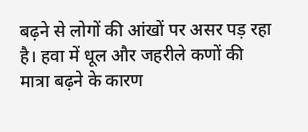बढ़ने से लोगों की आंखों पर असर पड़ रहा है। हवा में धूल और जहरीले कणों की मात्रा बढ़ने के कारण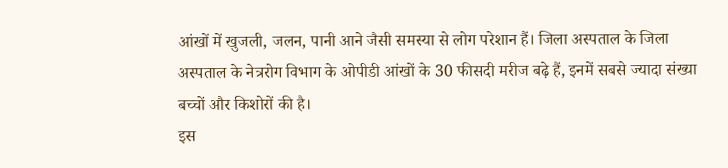आंखों में खुजली, जलन, पानी आने जैसी समस्या से लोग परेशान हैं। जिला अस्पताल के जिला अस्पताल के नेत्ररोग विभाग के ओपीडी आंखों के 30 फीसदी मरीज बढ़े हैं, इनमें सबसे ज्यादा संख्या बच्चों और किशोरों की है।
इस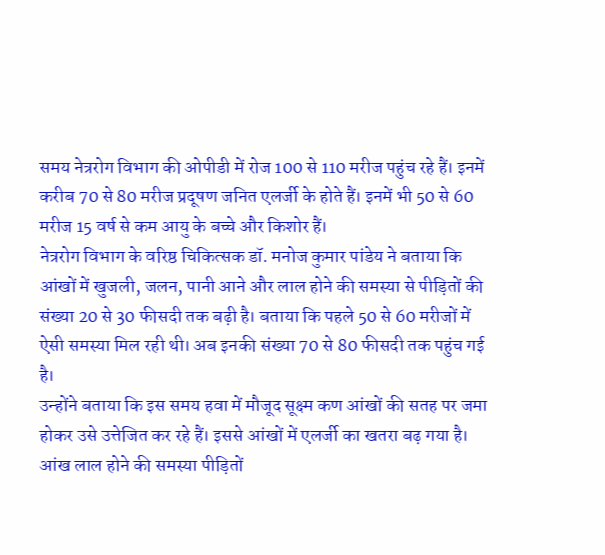समय नेत्ररोग विभाग की ओपीडी में रोज 100 से 110 मरीज पहुंच रहे हैं। इनमें करीब 70 से 80 मरीज प्रदूषण जनित एलर्जी के होते हैं। इनमें भी 50 से 60 मरीज 15 वर्ष से कम आयु के बच्चे और किशोर हैं।
नेत्ररोग विभाग के वरिष्ठ चिकित्सक डॉ. मनोज कुमार पांडेय ने बताया कि आंखों में खुजली, जलन, पानी आने और लाल होने की समस्या से पीड़ितों की संख्या 20 से 30 फीसदी तक बढ़ी है। बताया कि पहले 50 से 60 मरीजों में ऐसी समस्या मिल रही थी। अब इनकी संख्या 70 से 80 फीसदी तक पहुंच गई है।
उन्होंने बताया कि इस समय हवा में मौजूद सूक्ष्म कण आंखों की सतह पर जमा होकर उसे उत्तेजित कर रहे हैं। इससे आंखों में एलर्जी का खतरा बढ़ गया है। आंख लाल होने की समस्या पीड़ितों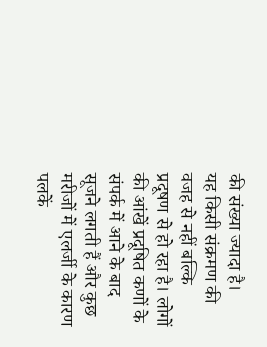की संख्या ज्यादा है।
यह किसी संक्रमण की वजह से नहीं बल्कि प्रदूषण से हो रहा है। लोगों की आंखें प्रदूषित कणों के संपर्क में आने के बाद सूजने लगती हैं और कुछ मरीजों में एलर्जी के कारण पलकें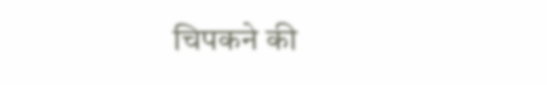चिपकने की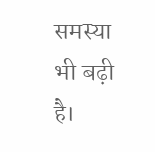समस्या भी बढ़ी है।